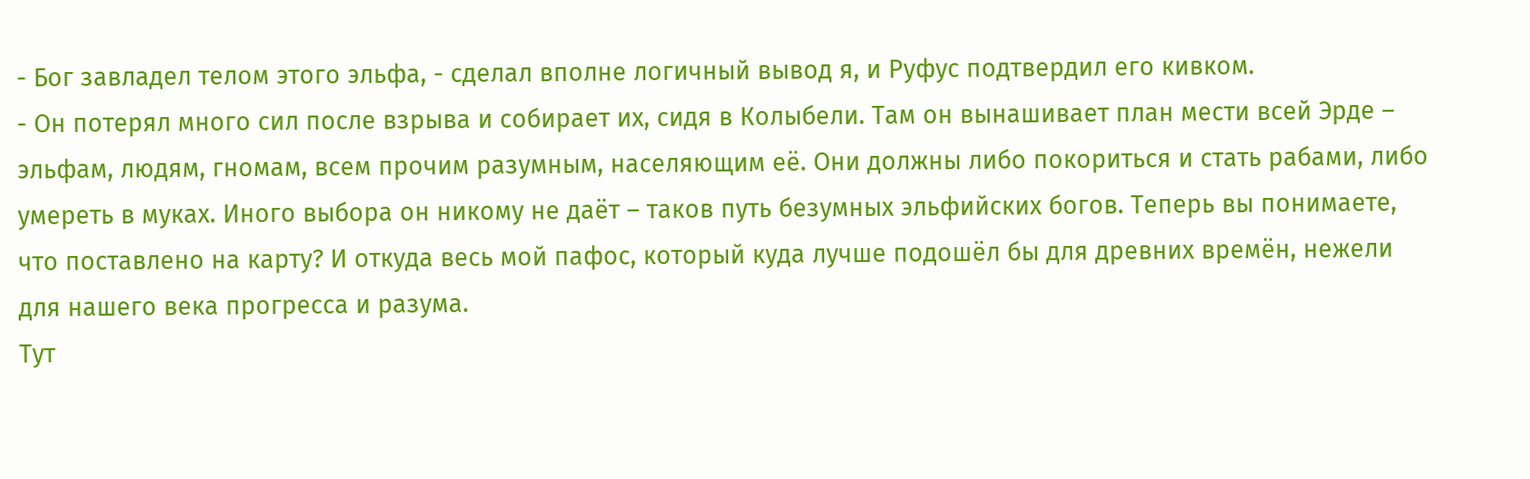- Бог завладел телом этого эльфа, - сделал вполне логичный вывод я, и Руфус подтвердил его кивком.
- Он потерял много сил после взрыва и собирает их, сидя в Колыбели. Там он вынашивает план мести всей Эрде – эльфам, людям, гномам, всем прочим разумным, населяющим её. Они должны либо покориться и стать рабами, либо умереть в муках. Иного выбора он никому не даёт – таков путь безумных эльфийских богов. Теперь вы понимаете, что поставлено на карту? И откуда весь мой пафос, который куда лучше подошёл бы для древних времён, нежели для нашего века прогресса и разума.
Тут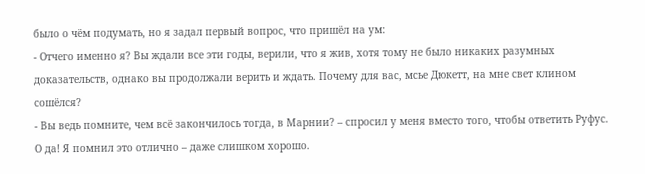было о чём подумать, но я задал первый вопрос, что пришёл на ум:
- Отчего именно я? Вы ждали все эти годы, верили, что я жив, хотя тому не было никаких разумных доказательств, однако вы продолжали верить и ждать. Почему для вас, мсье Дюкетт, на мне свет клином сошёлся?
- Вы ведь помните, чем всё закончилось тогда, в Марнии? – спросил у меня вместо того, чтобы ответить Руфус.
О да! Я помнил это отлично – даже слишком хорошо.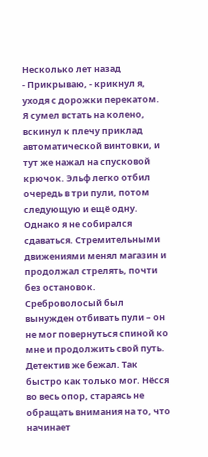Несколько лет назад
- Прикрываю, - крикнул я, уходя с дорожки перекатом.
Я сумел встать на колено, вскинул к плечу приклад автоматической винтовки, и тут же нажал на спусковой крючок. Эльф легко отбил очередь в три пули, потом следующую и ещё одну. Однако я не собирался сдаваться. Стремительными движениями менял магазин и продолжал стрелять, почти без остановок. Среброволосый был вынужден отбивать пули – он не мог повернуться спиной ко мне и продолжить свой путь.
Детектив же бежал. Так быстро как только мог. Нёсся во весь опор, стараясь не обращать внимания на то, что начинает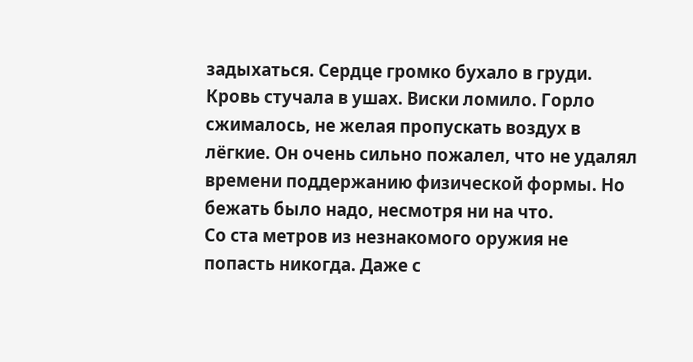задыхаться. Сердце громко бухало в груди. Кровь стучала в ушах. Виски ломило. Горло сжималось, не желая пропускать воздух в лёгкие. Он очень сильно пожалел, что не удалял времени поддержанию физической формы. Но бежать было надо, несмотря ни на что.
Со ста метров из незнакомого оружия не попасть никогда. Даже с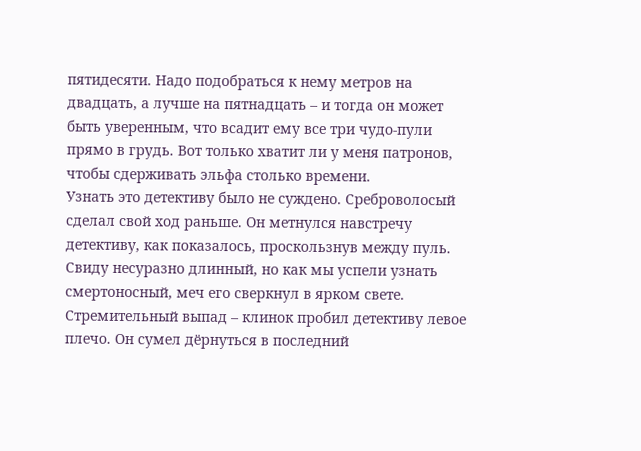пятидесяти. Надо подобраться к нему метров на двадцать, а лучше на пятнадцать – и тогда он может быть уверенным, что всадит ему все три чудо-пули прямо в грудь. Вот только хватит ли у меня патронов, чтобы сдерживать эльфа столько времени.
Узнать это детективу было не суждено. Среброволосый сделал свой ход раньше. Он метнулся навстречу детективу, как показалось, проскользнув между пуль. Свиду несуразно длинный, но как мы успели узнать смертоносный, меч его сверкнул в ярком свете. Стремительный выпад – клинок пробил детективу левое плечо. Он сумел дёрнуться в последний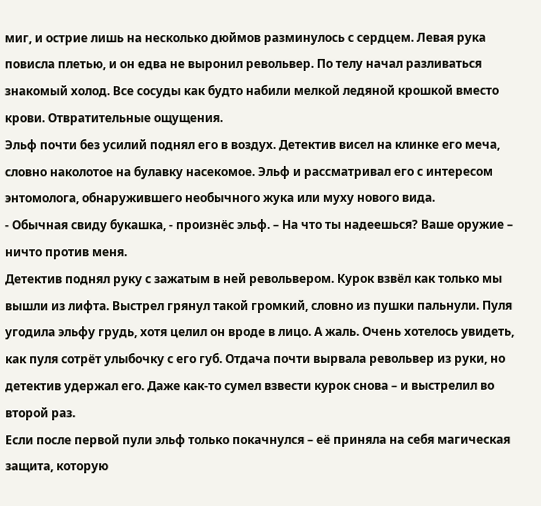миг, и острие лишь на несколько дюймов разминулось с сердцем. Левая рука повисла плетью, и он едва не выронил револьвер. По телу начал разливаться знакомый холод. Все сосуды как будто набили мелкой ледяной крошкой вместо крови. Отвратительные ощущения.
Эльф почти без усилий поднял его в воздух. Детектив висел на клинке его меча, словно наколотое на булавку насекомое. Эльф и рассматривал его с интересом энтомолога, обнаружившего необычного жука или муху нового вида.
- Обычная свиду букашка, - произнёс эльф. – На что ты надеешься? Ваше оружие – ничто против меня.
Детектив поднял руку с зажатым в ней револьвером. Курок взвёл как только мы вышли из лифта. Выстрел грянул такой громкий, словно из пушки пальнули. Пуля угодила эльфу грудь, хотя целил он вроде в лицо. А жаль. Очень хотелось увидеть, как пуля сотрёт улыбочку с его губ. Отдача почти вырвала револьвер из руки, но детектив удержал его. Даже как-то сумел взвести курок снова – и выстрелил во второй раз.
Если после первой пули эльф только покачнулся – её приняла на себя магическая защита, которую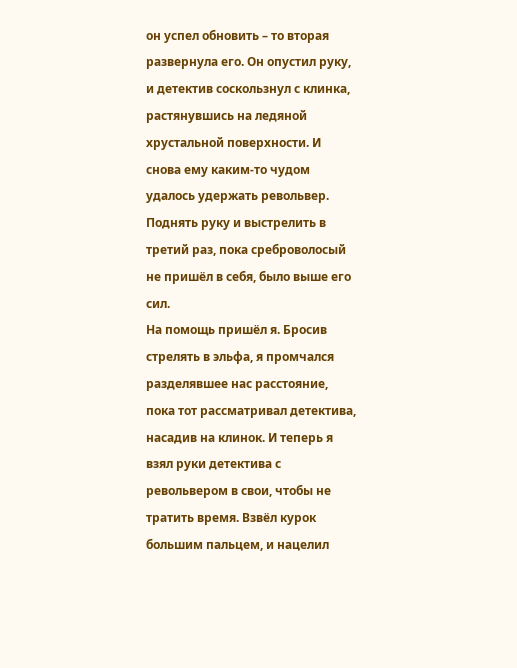он успел обновить – то вторая развернула его. Он опустил руку, и детектив соскользнул с клинка, растянувшись на ледяной хрустальной поверхности. И снова ему каким-то чудом удалось удержать револьвер. Поднять руку и выстрелить в третий раз, пока среброволосый не пришёл в себя, было выше его сил.
На помощь пришёл я. Бросив стрелять в эльфа, я промчался разделявшее нас расстояние, пока тот рассматривал детектива, насадив на клинок. И теперь я взял руки детектива с револьвером в свои, чтобы не тратить время. Взвёл курок большим пальцем, и нацелил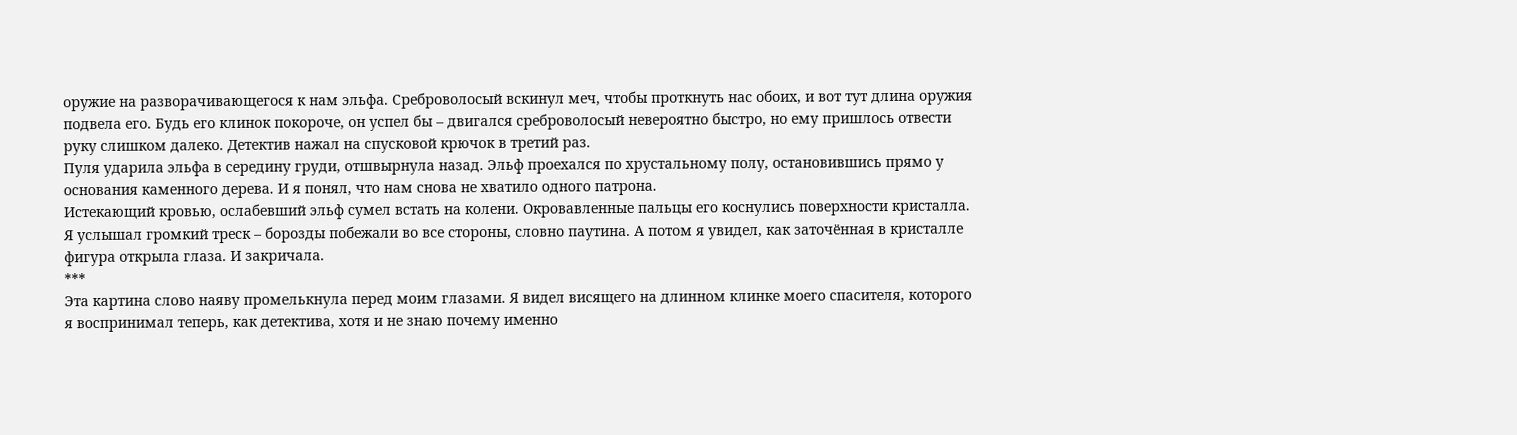оружие на разворачивающегося к нам эльфа. Среброволосый вскинул меч, чтобы проткнуть нас обоих, и вот тут длина оружия подвела его. Будь его клинок покороче, он успел бы – двигался среброволосый невероятно быстро, но ему пришлось отвести руку слишком далеко. Детектив нажал на спусковой крючок в третий раз.
Пуля ударила эльфа в середину груди, отшвырнула назад. Эльф проехался по хрустальному полу, остановившись прямо у основания каменного дерева. И я понял, что нам снова не хватило одного патрона.
Истекающий кровью, ослабевший эльф сумел встать на колени. Окровавленные пальцы его коснулись поверхности кристалла. Я услышал громкий треск – борозды побежали во все стороны, словно паутина. А потом я увидел, как заточённая в кристалле фигура открыла глаза. И закричала.
***
Эта картина слово наяву промелькнула перед моим глазами. Я видел висящего на длинном клинке моего спасителя, которого я воспринимал теперь, как детектива, хотя и не знаю почему именно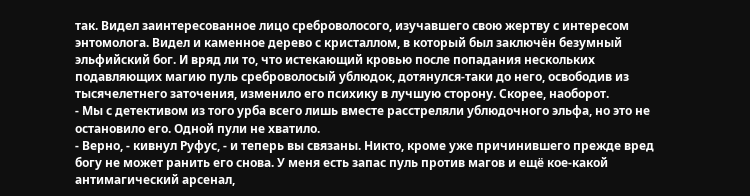так. Видел заинтересованное лицо среброволосого, изучавшего свою жертву с интересом энтомолога. Видел и каменное дерево с кристаллом, в который был заключён безумный эльфийский бог. И вряд ли то, что истекающий кровью после попадания нескольких подавляющих магию пуль среброволосый ублюдок, дотянулся-таки до него, освободив из тысячелетнего заточения, изменило его психику в лучшую сторону. Скорее, наоборот.
- Мы с детективом из того урба всего лишь вместе расстреляли ублюдочного эльфа, но это не остановило его. Одной пули не хватило.
- Верно, - кивнул Руфус, - и теперь вы связаны. Никто, кроме уже причинившего прежде вред богу не может ранить его снова. У меня есть запас пуль против магов и ещё кое-какой антимагический арсенал,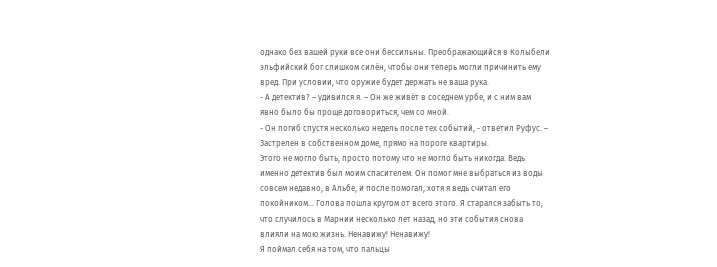однако без вашей руки все они бессильны. Преображающийся в Колыбели эльфийский бог слишком силён, чтобы они теперь могли причинить ему вред. При условии, что оружие будет держать не ваша рука.
- А детектив? – удивился я. – Он же живёт в соседнем урбе, и с ним вам явно было бы проще договориться, чем со мной.
- Он погиб спустя несколько недель после тех событий, - ответил Руфус. – Застрелен в собственном доме, прямо на пороге квартиры.
Этого не могло быть, просто потому что не могло быть никогда. Ведь именно детектив был моим спасителем. Он помог мне выбраться из воды совсем недавно, в Альбе, и после помогал, хотя я ведь считал его покойником… Голова пошла кругом от всего этого. Я старался забыть то, что случилось в Марнии несколько лет назад, но эти события снова влияли на мою жизнь. Ненавижу! Ненавижу!
Я поймал себя на том, что пальцы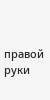правой руки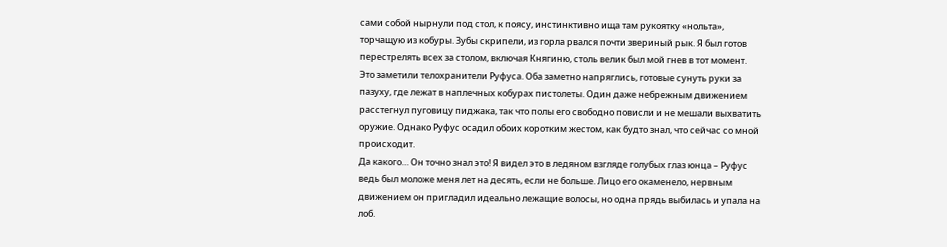сами собой нырнули под стол, к поясу, инстинктивно ища там рукоятку «нольта», торчащую из кобуры. Зубы скрипели, из горла рвался почти звериный рык. Я был готов перестрелять всех за столом, включая Княгиню, столь велик был мой гнев в тот момент.
Это заметили телохранители Руфуса. Оба заметно напряглись, готовые сунуть руки за пазуху, где лежат в наплечных кобурах пистолеты. Один даже небрежным движением расстегнул пуговицу пиджака, так что полы его свободно повисли и не мешали выхватить оружие. Однако Руфус осадил обоих коротким жестом, как будто знал, что сейчас со мной происходит.
Да какого… Он точно знал это! Я видел это в ледяном взгляде голубых глаз юнца – Руфус ведь был моложе меня лет на десять, если не больше. Лицо его окаменело, нервным движением он пригладил идеально лежащие волосы, но одна прядь выбилась и упала на лоб.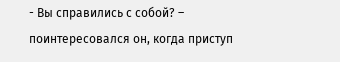- Вы справились с собой? – поинтересовался он, когда приступ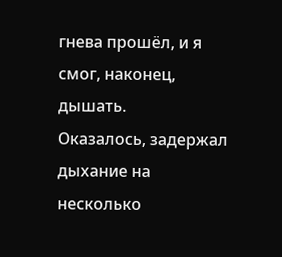гнева прошёл, и я смог, наконец, дышать.
Оказалось, задержал дыхание на несколько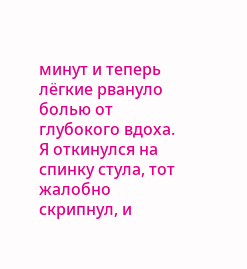минут и теперь лёгкие рвануло болью от глубокого вдоха. Я откинулся на спинку стула, тот жалобно скрипнул, и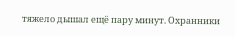тяжело дышал ещё пару минут. Охранники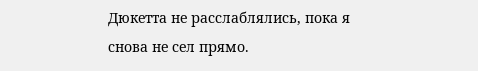Дюкетта не расслаблялись, пока я снова не сел прямо.